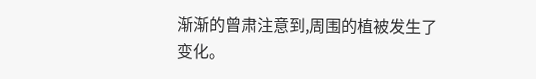渐渐的曾肃注意到,周围的植被发生了变化。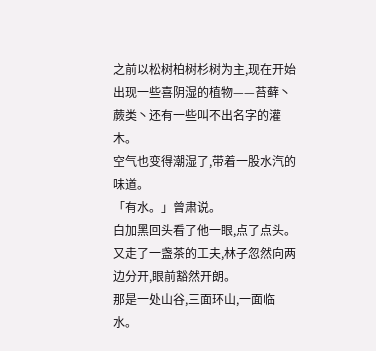之前以松树柏树杉树为主,现在开始出现一些喜阴湿的植物——苔藓丶蕨类丶还有一些叫不出名字的灌木。
空气也变得潮湿了,带着一股水汽的味道。
「有水。」曾肃说。
白加黑回头看了他一眼,点了点头。
又走了一盏茶的工夫,林子忽然向两边分开,眼前豁然开朗。
那是一处山谷,三面环山,一面临水。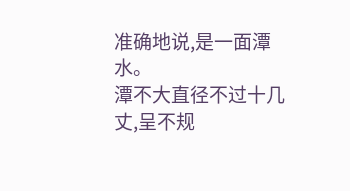准确地说,是一面潭水。
潭不大直径不过十几丈,呈不规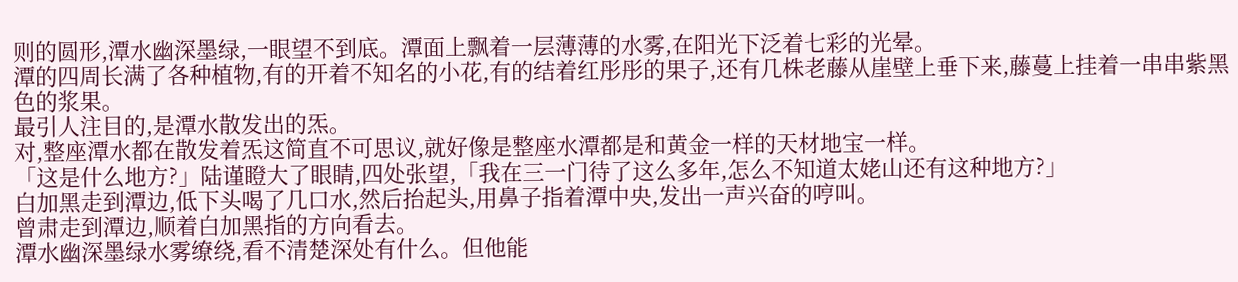则的圆形,潭水幽深墨绿,一眼望不到底。潭面上飘着一层薄薄的水雾,在阳光下泛着七彩的光晕。
潭的四周长满了各种植物,有的开着不知名的小花,有的结着红彤彤的果子,还有几株老藤从崖壁上垂下来,藤蔓上挂着一串串紫黑色的浆果。
最引人注目的,是潭水散发出的炁。
对,整座潭水都在散发着炁这简直不可思议,就好像是整座水潭都是和黄金一样的天材地宝一样。
「这是什么地方?」陆谨瞪大了眼睛,四处张望,「我在三一门待了这么多年,怎么不知道太姥山还有这种地方?」
白加黑走到潭边,低下头喝了几口水,然后抬起头,用鼻子指着潭中央,发出一声兴奋的哼叫。
曾肃走到潭边,顺着白加黑指的方向看去。
潭水幽深墨绿水雾缭绕,看不清楚深处有什么。但他能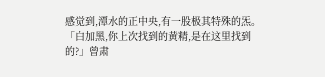感觉到,潭水的正中央,有一股极其特殊的炁。
「白加黑,你上次找到的黄精,是在这里找到的?」曾肃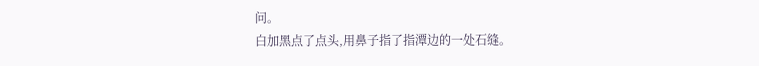问。
白加黑点了点头,用鼻子指了指潭边的一处石缝。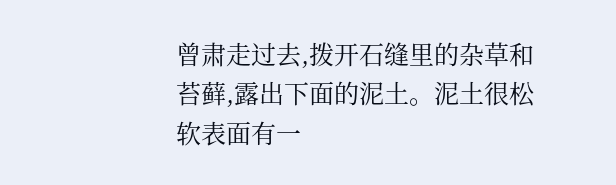曾肃走过去,拨开石缝里的杂草和苔藓,露出下面的泥土。泥土很松软表面有一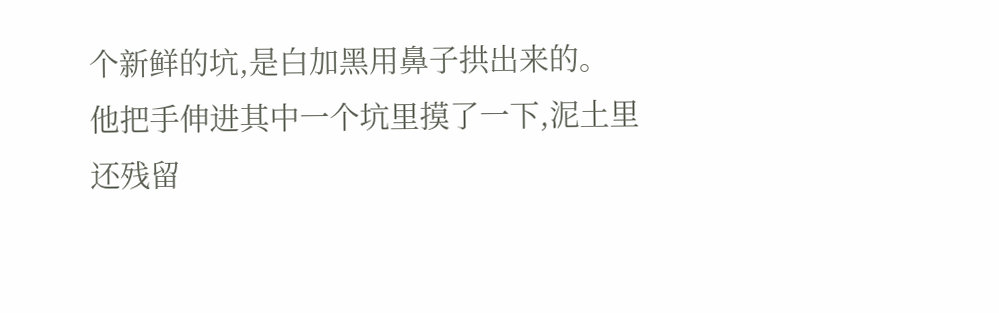个新鲜的坑,是白加黑用鼻子拱出来的。
他把手伸进其中一个坑里摸了一下,泥土里还残留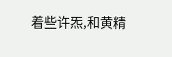着些许炁,和黄精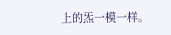上的炁一模一样。